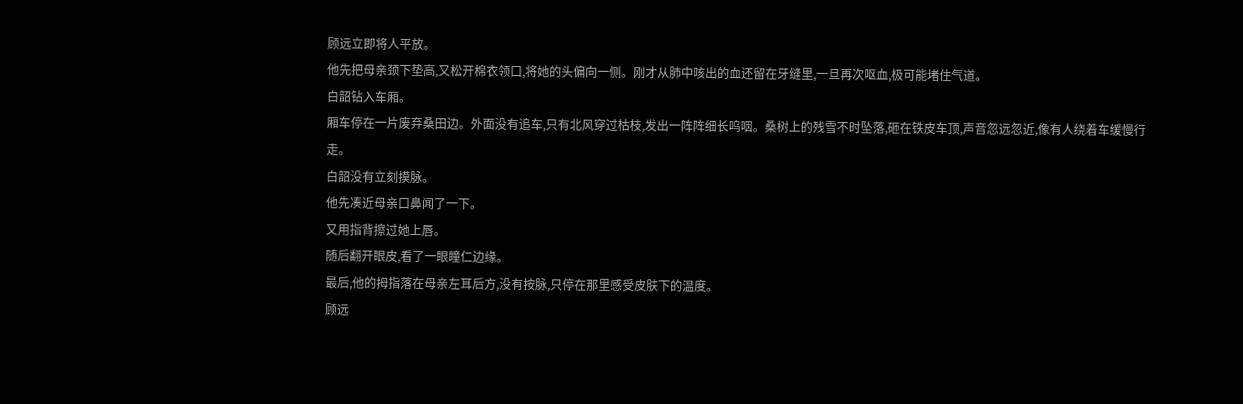顾远立即将人平放。
他先把母亲颈下垫高,又松开棉衣领口,将她的头偏向一侧。刚才从肺中咳出的血还留在牙缝里,一旦再次呕血,极可能堵住气道。
白韶钻入车厢。
厢车停在一片废弃桑田边。外面没有追车,只有北风穿过枯枝,发出一阵阵细长呜咽。桑树上的残雪不时坠落,砸在铁皮车顶,声音忽远忽近,像有人绕着车缓慢行走。
白韶没有立刻摸脉。
他先凑近母亲口鼻闻了一下。
又用指背擦过她上唇。
随后翻开眼皮,看了一眼瞳仁边缘。
最后,他的拇指落在母亲左耳后方,没有按脉,只停在那里感受皮肤下的温度。
顾远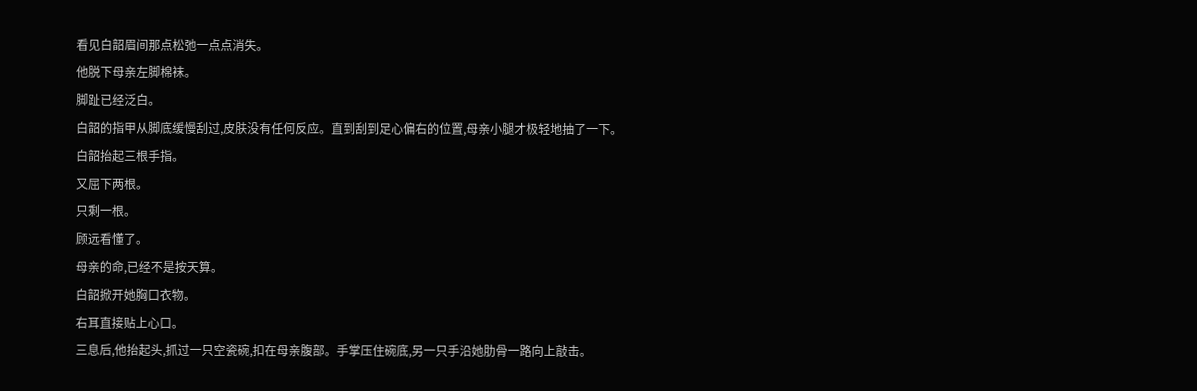看见白韶眉间那点松弛一点点消失。
他脱下母亲左脚棉袜。
脚趾已经泛白。
白韶的指甲从脚底缓慢刮过,皮肤没有任何反应。直到刮到足心偏右的位置,母亲小腿才极轻地抽了一下。
白韶抬起三根手指。
又屈下两根。
只剩一根。
顾远看懂了。
母亲的命,已经不是按天算。
白韶掀开她胸口衣物。
右耳直接贴上心口。
三息后,他抬起头,抓过一只空瓷碗,扣在母亲腹部。手掌压住碗底,另一只手沿她肋骨一路向上敲击。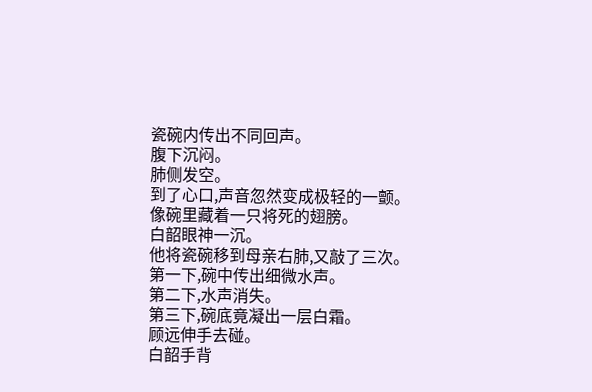瓷碗内传出不同回声。
腹下沉闷。
肺侧发空。
到了心口,声音忽然变成极轻的一颤。
像碗里藏着一只将死的翅膀。
白韶眼神一沉。
他将瓷碗移到母亲右肺,又敲了三次。
第一下,碗中传出细微水声。
第二下,水声消失。
第三下,碗底竟凝出一层白霜。
顾远伸手去碰。
白韶手背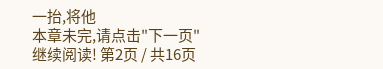一抬,将他
本章未完,请点击"下一页"继续阅读! 第2页 / 共16页